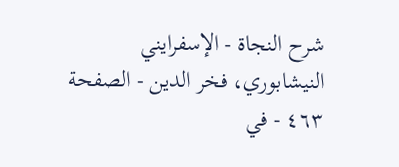شرح النجاة - الإسفرايني النيشابوري، فخر الدين - الصفحة ٤٦٣ - في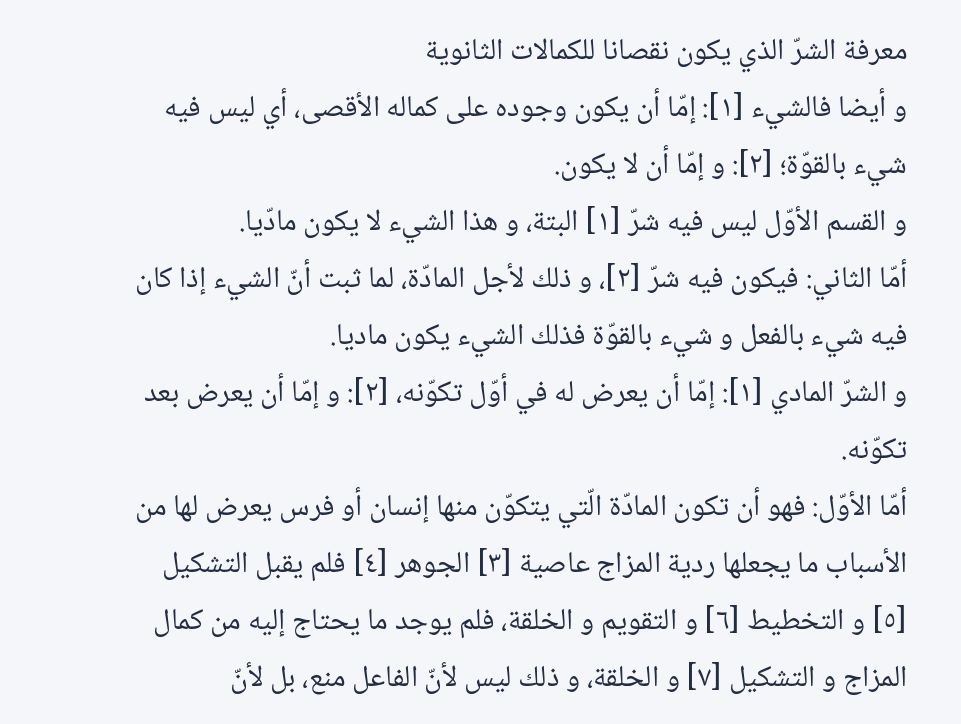معرفة الشرّ الذي يكون نقصانا للكمالات الثانوية
و أيضا فالشيء [١]: إمّا أن يكون وجوده على كماله الأقصى، أي ليس فيه شيء بالقوّة؛ [٢]: و إمّا أن لا يكون.
و القسم الأوّل ليس فيه شرّ [١] البتة، و هذا الشيء لا يكون مادّيا.
أمّا الثاني: فيكون فيه شرّ [٢]، و ذلك لأجل المادّة، لما ثبت أنّ الشيء إذا كان فيه شيء بالفعل و شيء بالقوّة فذلك الشيء يكون ماديا.
و الشرّ المادي [١]: إمّا أن يعرض له في أوّل تكوّنه، [٢]: و إمّا أن يعرض بعد تكوّنه.
أمّا الأوّل: فهو أن تكون المادّة الّتي يتكوّن منها إنسان أو فرس يعرض لها من الأسباب ما يجعلها ردية المزاج عاصية [٣] الجوهر [٤] فلم يقبل التشكيل [٥] و التخطيط [٦] و التقويم و الخلقة، فلم يوجد ما يحتاج إليه من كمال المزاج و التشكيل [٧] و الخلقة، و ذلك ليس لأنّ الفاعل منع، بل لأنّ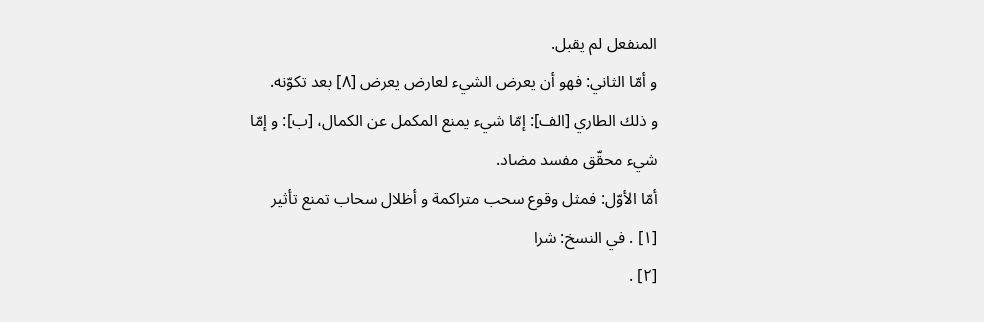المنفعل لم يقبل.
و أمّا الثاني: فهو أن يعرض الشيء لعارض يعرض [٨] بعد تكوّنه.
و ذلك الطاري [الف]: إمّا شيء يمنع المكمل عن الكمال، [ب]: و إمّا شيء محقّق مفسد مضاد.
أمّا الأوّل: فمثل وقوع سحب متراكمة و أظلال سحاب تمنع تأثير
[١] . في النسخ: شرا
[٢] .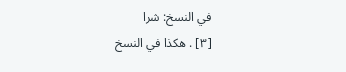في النسخ: شرا
[٣] . هكذا في النسخ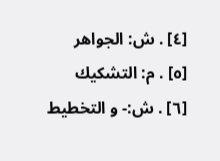[٤] . ش: الجواهر
[٥] . م: التشكيك
[٦] . ش:- و التخطيط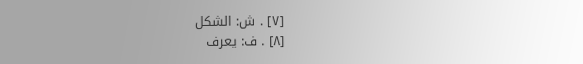[٧] . ش: الشكل
[٨] . ف: يعرف